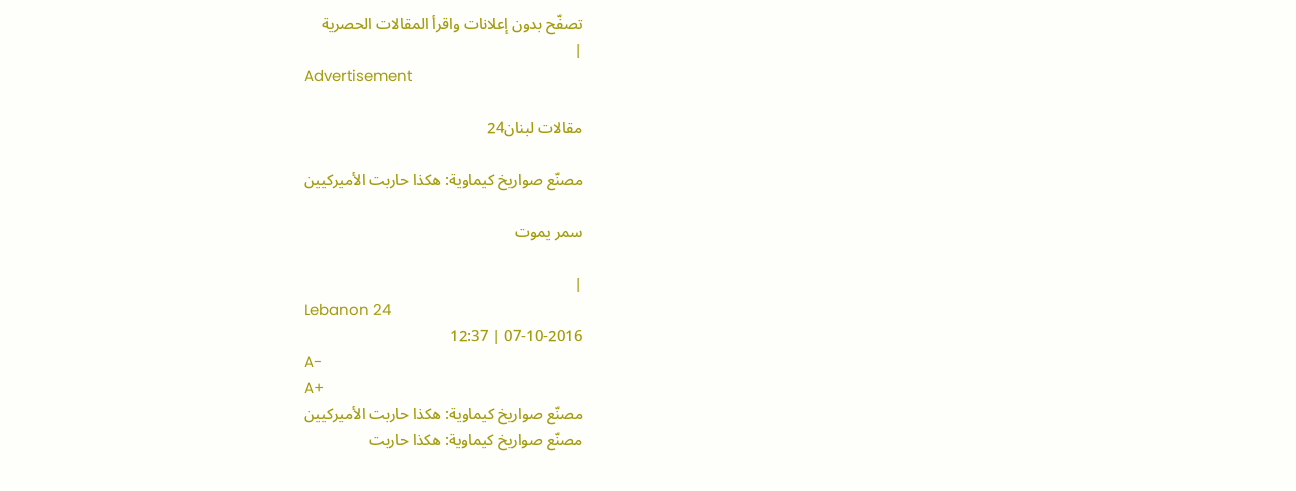تصفّح بدون إعلانات واقرأ المقالات الحصرية
|
Advertisement

مقالات لبنان24

مصنّع صواريخ كيماوية: هكذا حاربت الأميركيين

سمر يموت

|
Lebanon 24
07-10-2016 | 12:37
A-
A+
مصنّع صواريخ كيماوية: هكذا حاربت الأميركيين
مصنّع صواريخ كيماوية: هكذا حاربت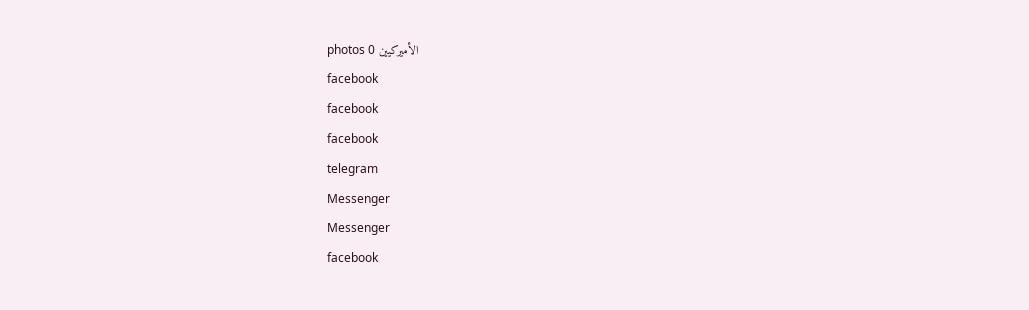الأميركيين photos 0
facebook
facebook
facebook
telegram
Messenger
Messenger
facebook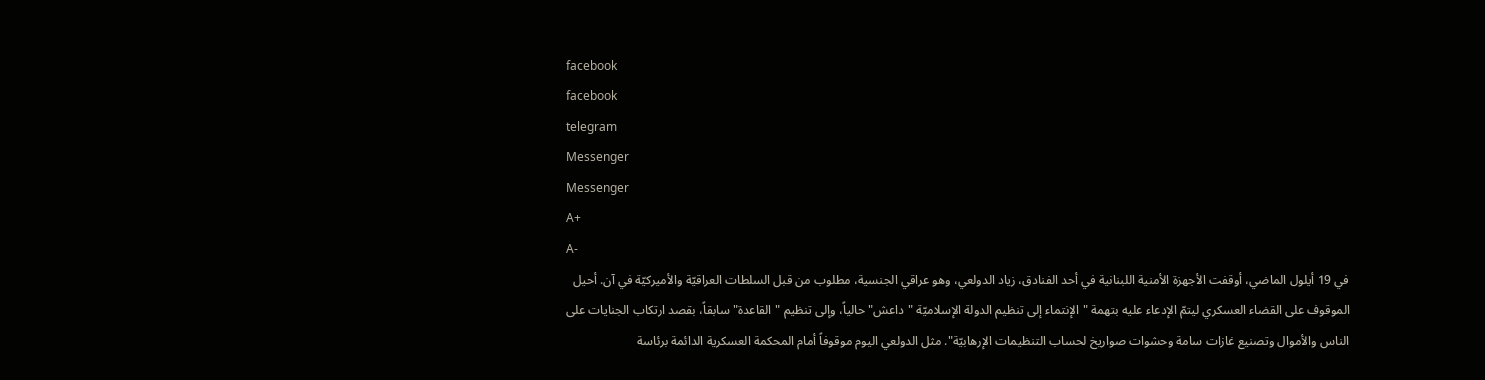facebook
facebook
telegram
Messenger
Messenger
A+
A-
في 19 أيلول الماضي، أوقفت الأجهزة الأمنية اللبنانية في أحد الفنادق، زياد الدولعي، وهو عراقي الجنسية، مطلوب من قبل السلطات العراقيّة والأميركيّة في آن. أحيل الموقوف على القضاء العسكري ليتمّ الإدعاء عليه بتهمة "الإنتماء إلى تنظيم الدولة الإسلاميّة "داعش" حالياً، وإلى تنظيم "القاعدة" سابقاً، بقصد ارتكاب الجنايات على الناس والأموال وتصنيع غازات سامة وحشوات صواريخ لحساب التنظيمات الإرهابيّة". مثل الدولعي اليوم موقوفاً أمام المحكمة العسكرية الدائمة برئاسة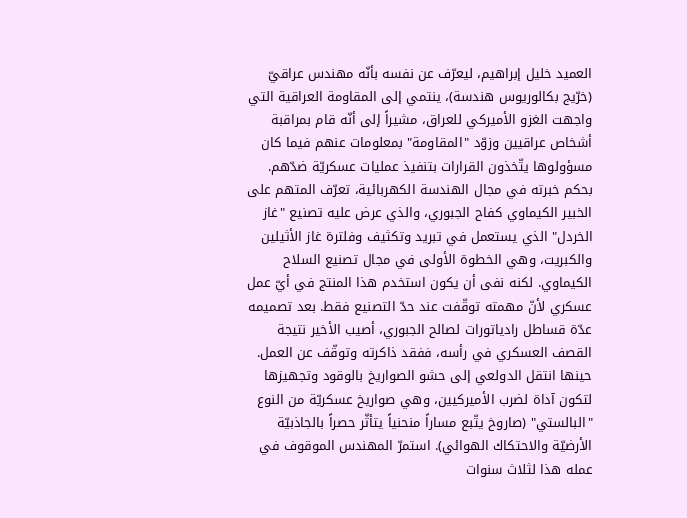العميد خليل إبراهيم، ليعرّف عن نفسه بأنّه مهندس عراقيّ (خرّيج بكالوريوس هندسة)، ينتمي إلى المقاومة العراقية التي واجهت الغزو الأميركي للعراق، مشيراً إلى أنّه قام بمراقبة أشخاص عراقيين وزوّد "المقاومة" بمعلومات عنهم فيما كان مسؤولوها يتّخذون القرارات بتنفيذ عمليات عسكريّة ضدّهم. بحكم خبرته في مجال الهندسة الكهربائية، تعرّف المتهم على الخبير الكيماوي كفاح الجبوري، والذي عرض عليه تصنيع "غاز الخردل" الذي يستعمل في تبريد وتكثيف وفلترة غاز الأثيلين والكبريت، وهي الخطوة الأولى في مجال تصنيع السلاح الكيماوي. لكنه نفى أن يكون استخدم هذا المنتج في أيّ عمل عسكري لأنّ مهمته توقّفت عند حدّ التصنيع فقط. بعد تصميمه عدّة قساطل رادياتورات لصالح الجبوري، أصيب الأخير نتيجة القصف العسكري في رأسه، ففقد ذاكرته وتوقّف عن العمل. حينها انتقل الدولعي إلى حشو الصواريخ بالوقود وتجهيزها لتكون آداة لضرب الأميركيين، وهي صواريخ عسكريّة من النوع "البالستي" (صاروخ يتّبع مساراً منحنياً يتأثّر حصراً بالجاذبيّة الأرضيّة والاحتكاك الهوائي). استمرّ المهندس الموقوف في عمله هذا لثلاث سنوات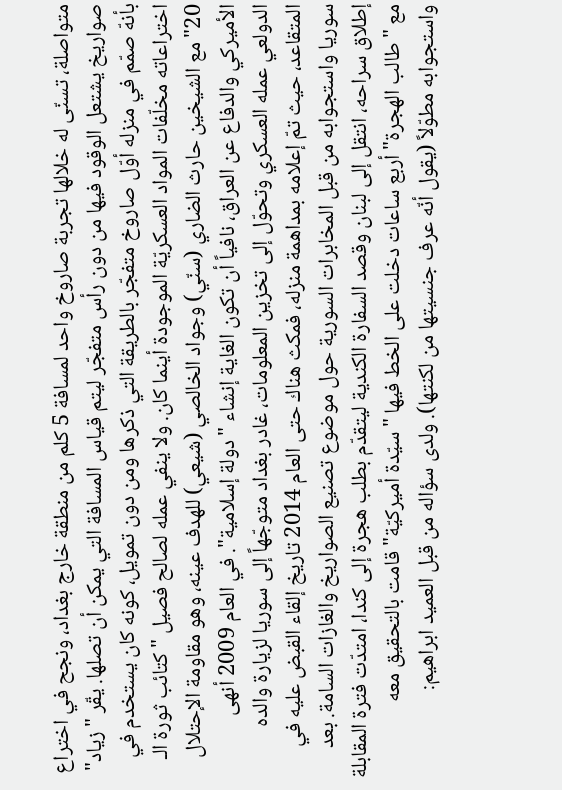متواصلة، تسنّى له خلالها تجربة صاروخ واحد لمسافة 5 كلم من منطقة خارج بغداد، ونجح في اختراع صواريخ يشتعل الوقود فيها من دون رأس متفجّر ليتم قياس المسافة التي يمكن أن تصلها. يقّر "زياد" بأنهّ صمّم في منزله أوّل صاروخ متفجّر بالطريقة التي ذكرها ومن دون تمويل، كونه كان يستخدم في اختراعاته مخلّفات المواد العسكريّة الموجودة أينما كان. ولا ينفي عمله لصالح فصيل "كتائب ثورة الـ 20" مع الشيخين حارث الضاري (سنّي) وجواد الخالصي (شيعي) للهدف عينه، وهو مقاومة الإحتلال الأميركي والدفاع عن العراق، نافياً أن تكون الغاية إنشاء "دولة إسلامية". في العام 2009 أنهى الدولعي عمله العسكري وتحوّل إلى تخزين المعلومات، غادر بغداد متوجّهاً إلى سوريا لزيارة والده المتقاعد، حيث تمّ إعلامه بمداهمة منزله، فمكث هناك حتى العام 2014 تاريخ إلقاء القبض عليه في سوريا واستجوابه من قبل المخابرات السورية حول موضوع تصنيع الصواريخ والغازات السامة. بعد إطلاق سراحه، انتقل إلى لبنان وقصد السفارة الكندية ليتقدّم بطلب هجرة إلى كندا، امتدّت فترة المقابلة مع "طالب الهجرة" أربع ساعات دخلت على الخط فيها "سيّدة أميركيّة" قامت بالتحقيق معه واستجوابه مطوّلاً (يقول أنّه عرف جنسيتها من لكنتها). ولدى سؤاله من قبل العميد ابراهيم: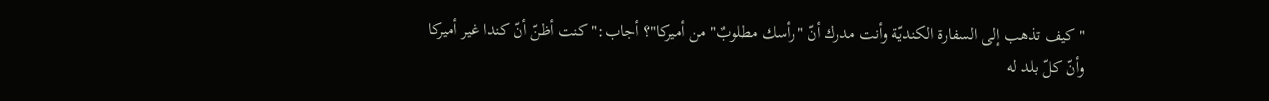"كيف تذهب إلى السفارة الكنديّة وأنت مدرك أنّ "رأسك مطلوبٌ" من أميركا"؟ أجاب:" كنت أظنّ أنّ كندا غير أميركا وأنّ كلّ بلد له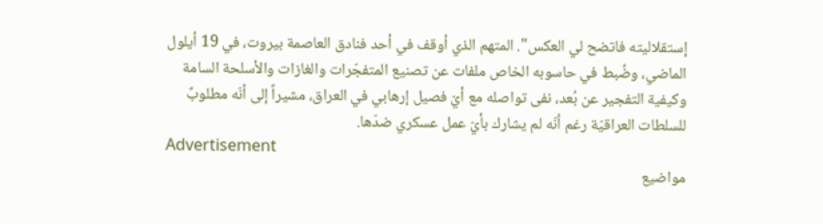إستقلاليته فاتضح لي العكس". المتهم الذي أوقف في أحد فنادق العاصمة بيروت، في 19 أيلول الماضي، وضُبط في حاسوبه الخاص ملفات عن تصنيع المتفجّرات والغازات والأسلحة السامة وكيفية التفجير عن بُعد، نفى تواصله مع أيّ فصيل إرهابي في العراق، مشيراً إلى أنّه مطلوبٌ للسلطات العراقيّة رغم أنّه لم يشارك بأيّ عمل عسكري ضدّها.
Advertisement
مواضيع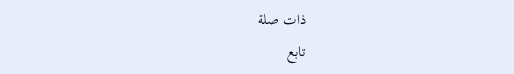ذات صلة
تابع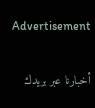Advertisement

أخبارنا عبر بريدك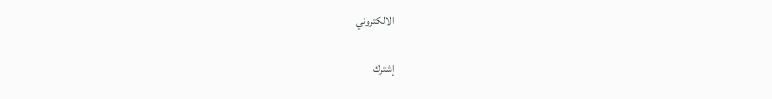الالكتروني

إشترك